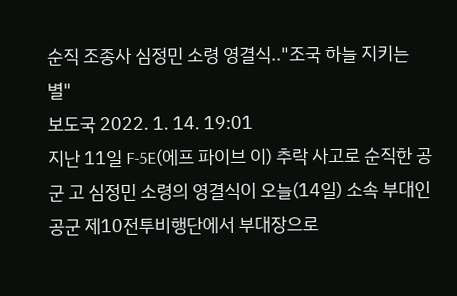순직 조종사 심정민 소령 영결식.."조국 하늘 지키는 별"
보도국 2022. 1. 14. 19:01
지난 11일 F-5E(에프 파이브 이) 추락 사고로 순직한 공군 고 심정민 소령의 영결식이 오늘(14일) 소속 부대인 공군 제10전투비행단에서 부대장으로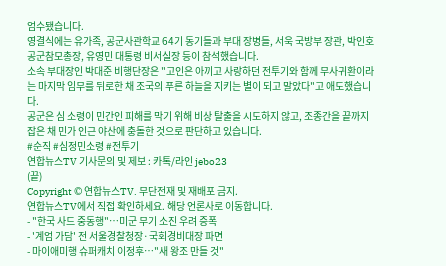엄수됐습니다.
영결식에는 유가족, 공군사관학교 64기 동기들과 부대 장병들, 서욱 국방부 장관, 박인호 공군참모총장, 유영민 대통령 비서실장 등이 참석했습니다.
소속 부대장인 박대준 비행단장은 "고인은 아끼고 사랑하던 전투기와 함께 무사귀환이라는 마지막 임무를 뒤로한 채 조국의 푸른 하늘을 지키는 별이 되고 말았다"고 애도했습니다.
공군은 심 소령이 민간인 피해를 막기 위해 비상 탈출을 시도하지 않고, 조종간을 끝까지 잡은 채 민가 인근 야산에 충돌한 것으로 판단하고 있습니다.
#순직 #심정민소령 #전투기
연합뉴스TV 기사문의 및 제보 : 카톡/라인 jebo23
(끝)
Copyright © 연합뉴스TV. 무단전재 및 재배포 금지.
연합뉴스TV에서 직접 확인하세요. 해당 언론사로 이동합니다.
- "한국 사드 중동행"…미군 무기 소진 우려 증폭
- '계엄 가담' 전 서울경찰청장·국회경비대장 파면
- 마이애미행 슈퍼캐치 이정후…"새 왕조 만들 것"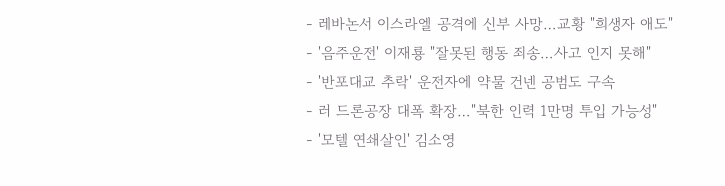- 레바논서 이스라엘 공격에 신부 사망…교황 "희생자 애도"
- '음주운전' 이재룡 "잘못된 행동 죄송…사고 인지 못해"
- '반포대교 추락' 운전자에 약물 건넨 공범도 구속
- 러 드론공장 대폭 확장…"북한 인력 1만명 투입 가능성"
- '모텔 연쇄살인' 김소영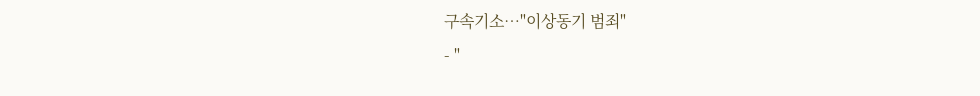구속기소…"이상동기 범죄"
- "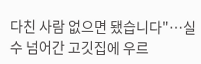다친 사람 없으면 됐습니다"…실수 넘어간 고깃집에 우르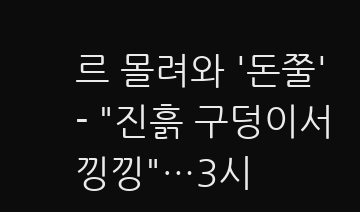르 몰려와 '돈쭐'
- "진흙 구덩이서 낑낑"…3시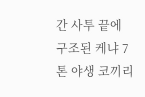간 사투 끝에 구조된 케냐 7톤 야생 코끼리